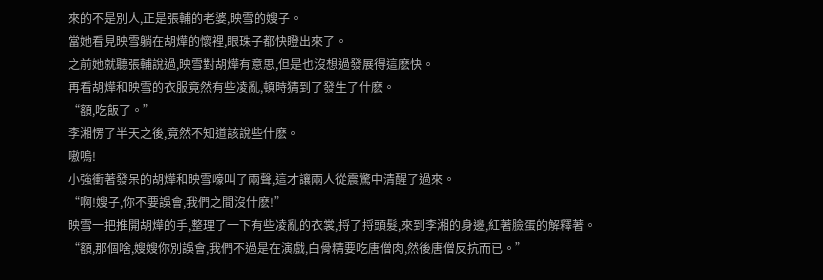來的不是別人,正是張輔的老婆,映雪的嫂子。
當她看見映雪躺在胡燁的懷裡,眼珠子都快瞪出來了。
之前她就聽張輔說過,映雪對胡燁有意思,但是也沒想過發展得這麽快。
再看胡燁和映雪的衣服竟然有些凌亂,頓時猜到了發生了什麽。
“額,吃飯了。”
李湘愣了半天之後,竟然不知道該說些什麽。
嗷嗚!
小強衝著發呆的胡燁和映雪嚎叫了兩聲,這才讓兩人從震驚中清醒了過來。
“啊!嫂子,你不要誤會,我們之間沒什麽!”
映雪一把推開胡燁的手,整理了一下有些凌亂的衣裳,捋了捋頭髮,來到李湘的身邊,紅著臉蛋的解釋著。
“額,那個啥,嫂嫂你別誤會,我們不過是在演戲,白骨精要吃唐僧肉,然後唐僧反抗而已。”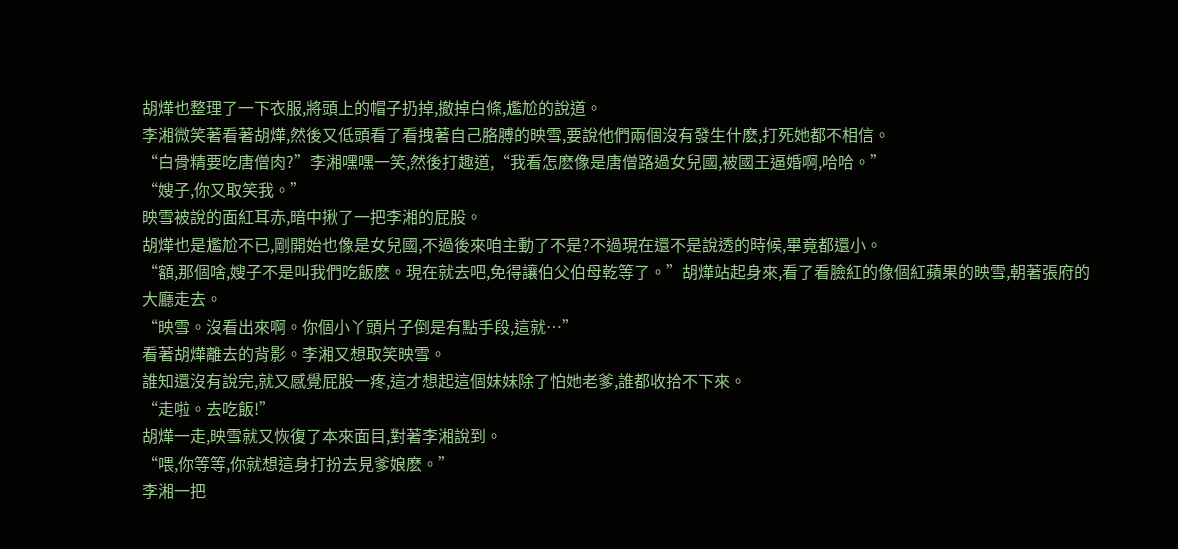胡燁也整理了一下衣服,將頭上的帽子扔掉,撤掉白條,尷尬的說道。
李湘微笑著看著胡燁,然後又低頭看了看拽著自己胳膊的映雪,要說他們兩個沒有發生什麽,打死她都不相信。
“白骨精要吃唐僧肉?”李湘嘿嘿一笑,然後打趣道,“我看怎麽像是唐僧路過女兒國,被國王逼婚啊,哈哈。”
“嫂子,你又取笑我。”
映雪被說的面紅耳赤,暗中揪了一把李湘的屁股。
胡燁也是尷尬不已,剛開始也像是女兒國,不過後來咱主動了不是?不過現在還不是說透的時候,畢竟都還小。
“額,那個啥,嫂子不是叫我們吃飯麽。現在就去吧,免得讓伯父伯母乾等了。”胡燁站起身來,看了看臉紅的像個紅蘋果的映雪,朝著張府的大廳走去。
“映雪。沒看出來啊。你個小丫頭片子倒是有點手段,這就…”
看著胡燁離去的背影。李湘又想取笑映雪。
誰知還沒有說完,就又感覺屁股一疼,這才想起這個妹妹除了怕她老爹,誰都收拾不下來。
“走啦。去吃飯!”
胡燁一走,映雪就又恢復了本來面目,對著李湘說到。
“喂,你等等,你就想這身打扮去見爹娘麽。”
李湘一把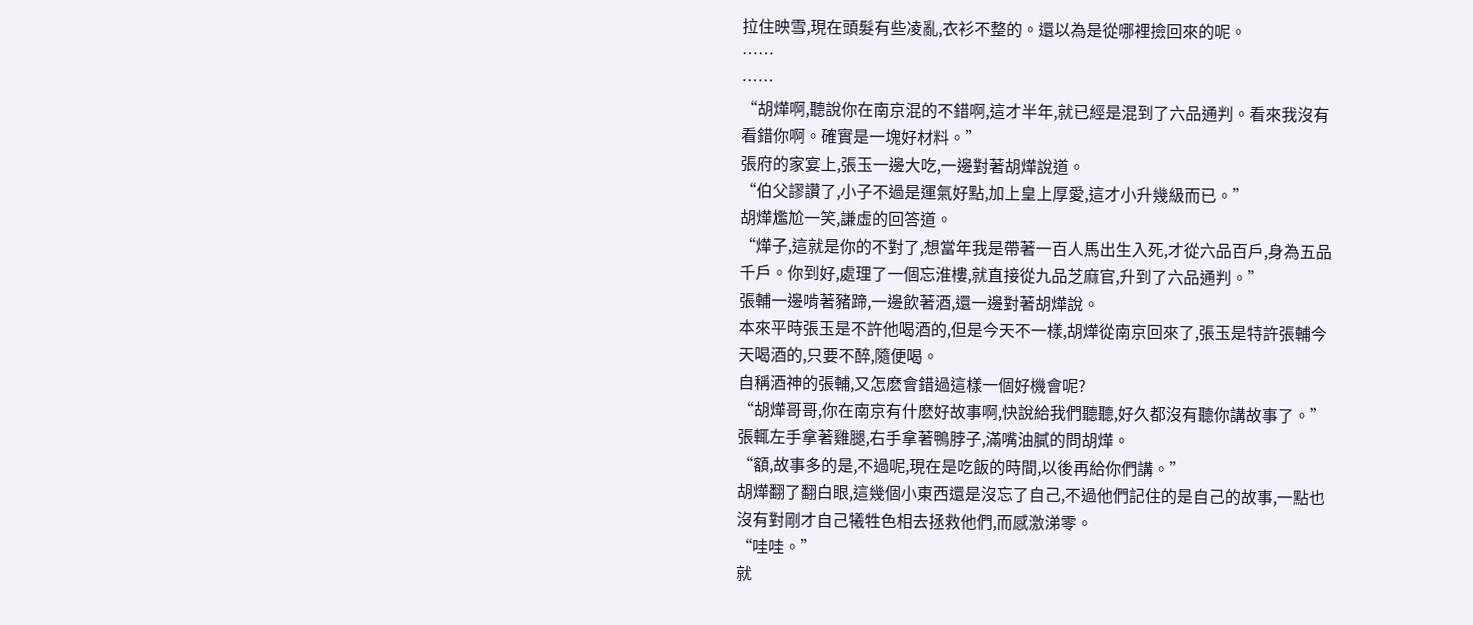拉住映雪,現在頭髮有些凌亂,衣衫不整的。還以為是從哪裡撿回來的呢。
……
……
“胡燁啊,聽說你在南京混的不錯啊,這才半年,就已經是混到了六品通判。看來我沒有看錯你啊。確實是一塊好材料。”
張府的家宴上,張玉一邊大吃,一邊對著胡燁說道。
“伯父謬讚了,小子不過是運氣好點,加上皇上厚愛,這才小升幾級而已。”
胡燁尷尬一笑,謙虛的回答道。
“燁子,這就是你的不對了,想當年我是帶著一百人馬出生入死,才從六品百戶,身為五品千戶。你到好,處理了一個忘淮樓,就直接從九品芝麻官,升到了六品通判。”
張輔一邊啃著豬蹄,一邊飲著酒,還一邊對著胡燁說。
本來平時張玉是不許他喝酒的,但是今天不一樣,胡燁從南京回來了,張玉是特許張輔今天喝酒的,只要不醉,隨便喝。
自稱酒神的張輔,又怎麽會錯過這樣一個好機會呢?
“胡燁哥哥,你在南京有什麽好故事啊,快說給我們聽聽,好久都沒有聽你講故事了。”
張輒左手拿著雞腿,右手拿著鴨脖子,滿嘴油膩的問胡燁。
“額,故事多的是,不過呢,現在是吃飯的時間,以後再給你們講。”
胡燁翻了翻白眼,這幾個小東西還是沒忘了自己,不過他們記住的是自己的故事,一點也沒有對剛才自己犧牲色相去拯救他們,而感激涕零。
“哇哇。”
就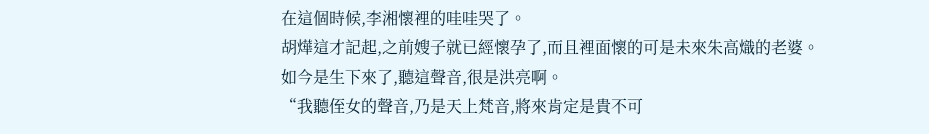在這個時候,李湘懷裡的哇哇哭了。
胡燁這才記起,之前嫂子就已經懷孕了,而且裡面懷的可是未來朱高熾的老婆。
如今是生下來了,聽這聲音,很是洪亮啊。
“我聽侄女的聲音,乃是天上梵音,將來肯定是貴不可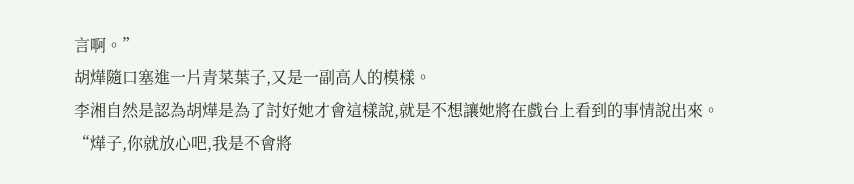言啊。”
胡燁隨口塞進一片青菜葉子,又是一副高人的模樣。
李湘自然是認為胡燁是為了討好她才會這樣說,就是不想讓她將在戲台上看到的事情說出來。
“燁子,你就放心吧,我是不會將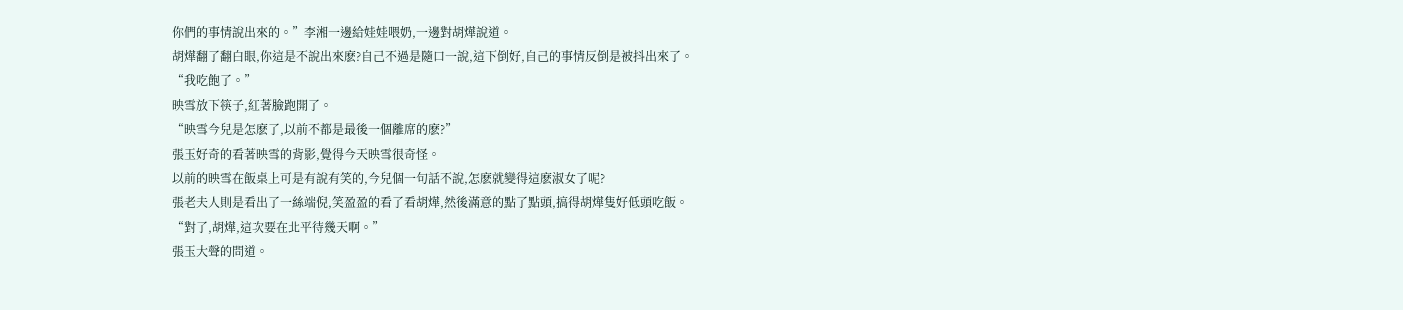你們的事情說出來的。”李湘一邊給娃娃喂奶,一邊對胡燁說道。
胡燁翻了翻白眼,你這是不說出來麽?自己不過是隨口一說,這下倒好,自己的事情反倒是被抖出來了。
“我吃飽了。”
映雪放下筷子,紅著臉跑開了。
“映雪今兒是怎麽了,以前不都是最後一個離席的麽?”
張玉好奇的看著映雪的背影,覺得今天映雪很奇怪。
以前的映雪在飯桌上可是有說有笑的,今兒個一句話不說,怎麽就變得這麽淑女了呢?
張老夫人則是看出了一絲端倪,笑盈盈的看了看胡燁,然後滿意的點了點頭,搞得胡燁隻好低頭吃飯。
“對了,胡燁,這次要在北平待幾天啊。”
張玉大聲的問道。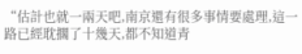“估計也就一兩天吧,南京還有很多事情要處理,這一路已經耽擱了十幾天,都不知道青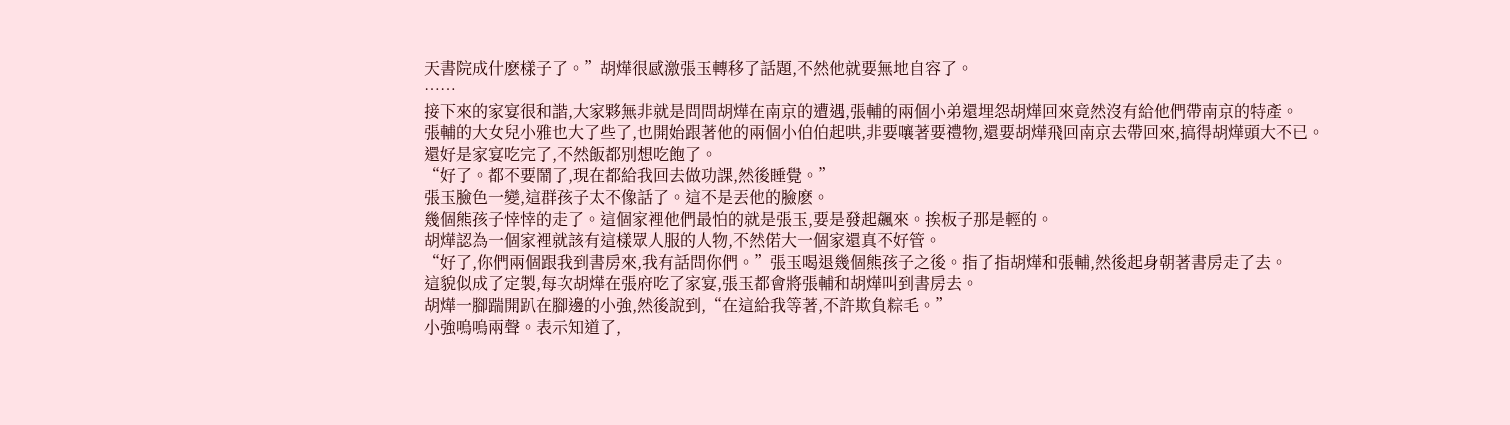天書院成什麽樣子了。”胡燁很感激張玉轉移了話題,不然他就要無地自容了。
……
接下來的家宴很和諧,大家夥無非就是問問胡燁在南京的遭遇,張輔的兩個小弟還埋怨胡燁回來竟然沒有給他們帶南京的特產。
張輔的大女兒小雅也大了些了,也開始跟著他的兩個小伯伯起哄,非要嚷著要禮物,還要胡燁飛回南京去帶回來,搞得胡燁頭大不已。
還好是家宴吃完了,不然飯都別想吃飽了。
“好了。都不要鬧了,現在都給我回去做功課,然後睡覺。”
張玉臉色一變,這群孩子太不像話了。這不是丟他的臉麽。
幾個熊孩子悻悻的走了。這個家裡他們最怕的就是張玉,要是發起飆來。挨板子那是輕的。
胡燁認為一個家裡就該有這樣眾人服的人物,不然偌大一個家還真不好管。
“好了,你們兩個跟我到書房來,我有話問你們。”張玉喝退幾個熊孩子之後。指了指胡燁和張輔,然後起身朝著書房走了去。
這貌似成了定製,每次胡燁在張府吃了家宴,張玉都會將張輔和胡燁叫到書房去。
胡燁一腳踹開趴在腳邊的小強,然後說到,“在這給我等著,不許欺負粽毛。”
小強嗚嗚兩聲。表示知道了,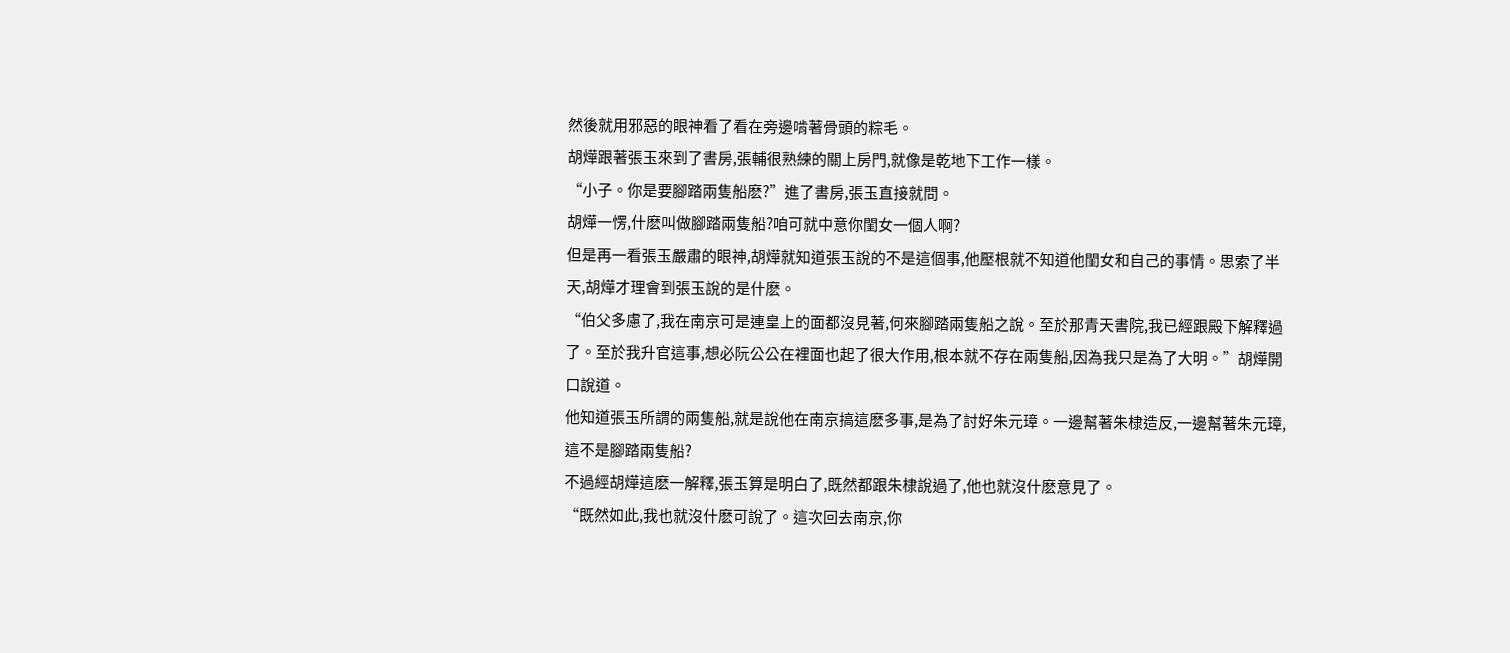然後就用邪惡的眼神看了看在旁邊啃著骨頭的粽毛。
胡燁跟著張玉來到了書房,張輔很熟練的關上房門,就像是乾地下工作一樣。
“小子。你是要腳踏兩隻船麽?”進了書房,張玉直接就問。
胡燁一愣,什麽叫做腳踏兩隻船?咱可就中意你閨女一個人啊?
但是再一看張玉嚴肅的眼神,胡燁就知道張玉說的不是這個事,他壓根就不知道他閨女和自己的事情。思索了半天,胡燁才理會到張玉說的是什麽。
“伯父多慮了,我在南京可是連皇上的面都沒見著,何來腳踏兩隻船之說。至於那青天書院,我已經跟殿下解釋過了。至於我升官這事,想必阮公公在裡面也起了很大作用,根本就不存在兩隻船,因為我只是為了大明。”胡燁開口說道。
他知道張玉所謂的兩隻船,就是說他在南京搞這麽多事,是為了討好朱元璋。一邊幫著朱棣造反,一邊幫著朱元璋,這不是腳踏兩隻船?
不過經胡燁這麽一解釋,張玉算是明白了,既然都跟朱棣說過了,他也就沒什麽意見了。
“既然如此,我也就沒什麽可說了。這次回去南京,你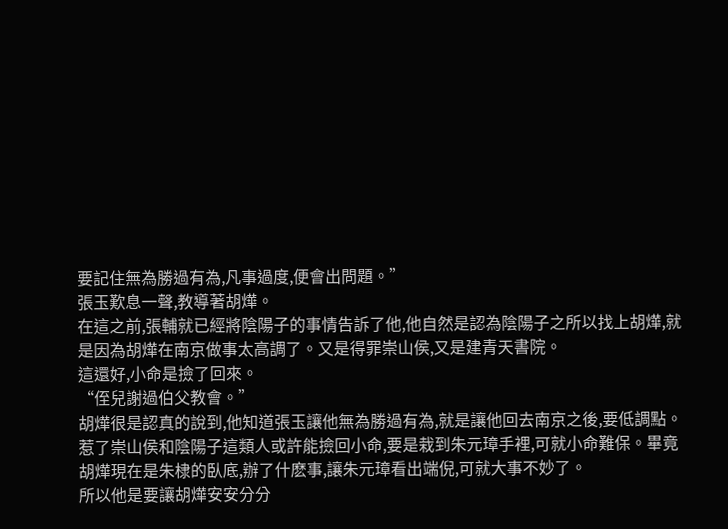要記住無為勝過有為,凡事過度,便會出問題。”
張玉歎息一聲,教導著胡燁。
在這之前,張輔就已經將陰陽子的事情告訴了他,他自然是認為陰陽子之所以找上胡燁,就是因為胡燁在南京做事太高調了。又是得罪崇山侯,又是建青天書院。
這還好,小命是撿了回來。
“侄兒謝過伯父教會。”
胡燁很是認真的說到,他知道張玉讓他無為勝過有為,就是讓他回去南京之後,要低調點。
惹了崇山侯和陰陽子這類人或許能撿回小命,要是栽到朱元璋手裡,可就小命難保。畢竟胡燁現在是朱棣的臥底,辦了什麽事,讓朱元璋看出端倪,可就大事不妙了。
所以他是要讓胡燁安安分分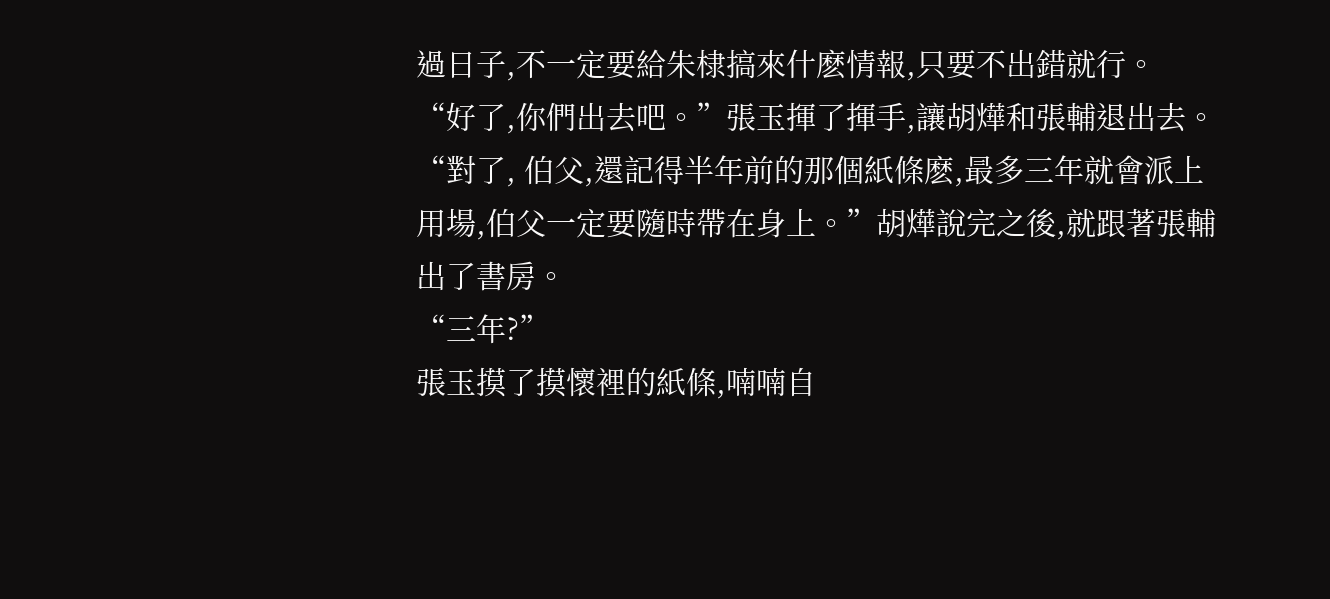過日子,不一定要給朱棣搞來什麽情報,只要不出錯就行。
“好了,你們出去吧。”張玉揮了揮手,讓胡燁和張輔退出去。
“對了, 伯父,還記得半年前的那個紙條麽,最多三年就會派上用場,伯父一定要隨時帶在身上。”胡燁說完之後,就跟著張輔出了書房。
“三年?”
張玉摸了摸懷裡的紙條,喃喃自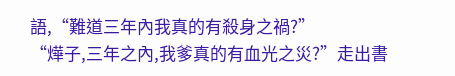語,“難道三年內我真的有殺身之禍?”
“燁子,三年之內,我爹真的有血光之災?”走出書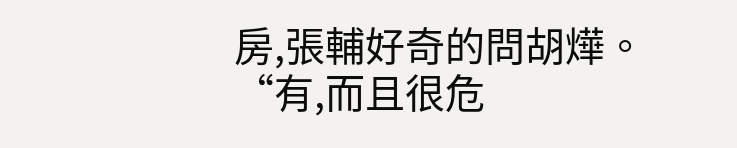房,張輔好奇的問胡燁。
“有,而且很危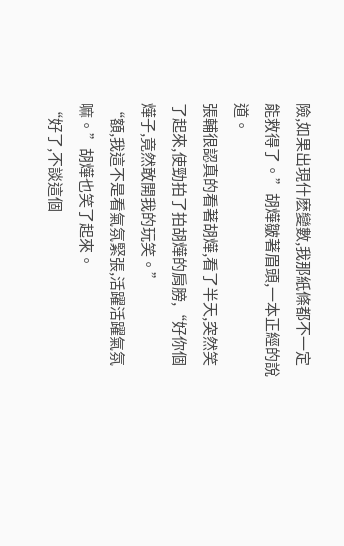險,如果出現什麽變數,我那紙條都不一定能救得了。”胡燁皺著眉頭,一本正經的說道。
張輔很認真的看著胡燁,看了半天,突然笑了起來,使勁拍了拍胡燁的肩膀,“好你個燁子,竟然敢開我的玩笑。”
“額,我這不是看氣氛緊張,活躍活躍氣氛嘛。”胡燁也笑了起來。
“好了,不談這個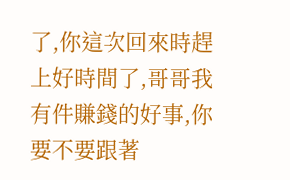了,你這次回來時趕上好時間了,哥哥我有件賺錢的好事,你要不要跟著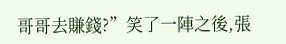哥哥去賺錢?”笑了一陣之後,張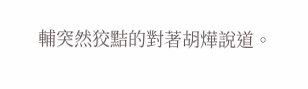輔突然狡黠的對著胡燁說道。